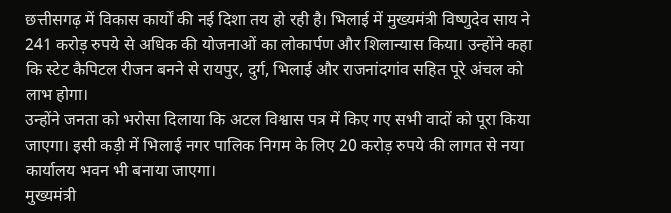छत्तीसगढ़ में विकास कार्यों की नई दिशा तय हो रही है। भिलाई में मुख्यमंत्री विष्णुदेव साय ने 241 करोड़ रुपये से अधिक की योजनाओं का लोकार्पण और शिलान्यास किया। उन्होंने कहा कि स्टेट कैपिटल रीजन बनने से रायपुर, दुर्ग, भिलाई और राजनांदगांव सहित पूरे अंचल को लाभ होगा।
उन्होंने जनता को भरोसा दिलाया कि अटल विश्वास पत्र में किए गए सभी वादों को पूरा किया जाएगा। इसी कड़ी में भिलाई नगर पालिक निगम के लिए 20 करोड़ रुपये की लागत से नया कार्यालय भवन भी बनाया जाएगा।
मुख्यमंत्री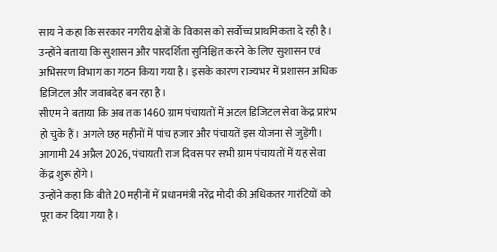साय ने कहा कि सरकार नगरीय क्षेत्रों के विकास को सर्वोच्च प्राथमिकता दे रही है। उन्होंने बताया कि सुशासन और पारदर्शिता सुनिश्चित करने के लिए सुशासन एवं अभिसरण विभाग का गठन किया गया है। इसके कारण राज्यभर में प्रशासन अधिक डिजिटल और जवाबदेह बन रहा है।
सीएम ने बताया कि अब तक 1460 ग्राम पंचायतों में अटल डिजिटल सेवा केंद्र प्रारंभ हो चुके हैं। अगले छह महीनों में पांच हजार और पंचायतें इस योजना से जुड़ेंगी। आगामी 24 अप्रैल 2026, पंचायती राज दिवस पर सभी ग्राम पंचायतों में यह सेवा केंद्र शुरू होंगे।
उन्होंने कहा कि बीते 20 महीनों में प्रधानमंत्री नरेंद्र मोदी की अधिकतर गारंटियों को पूरा कर दिया गया है।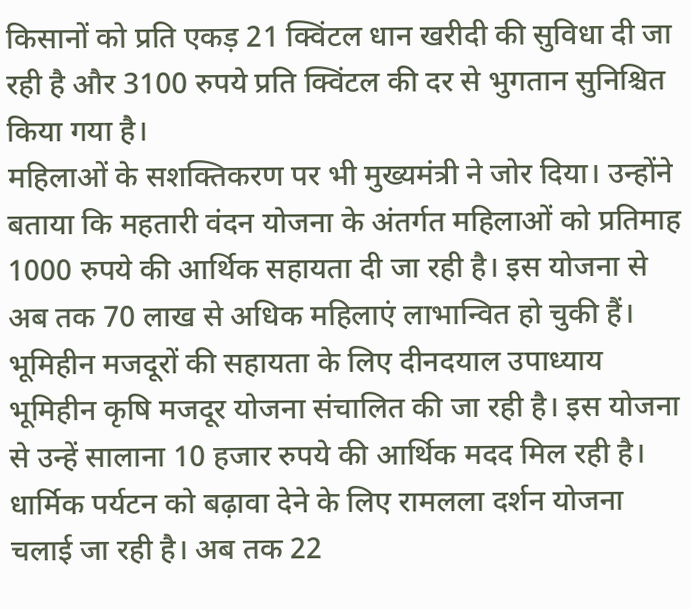किसानों को प्रति एकड़ 21 क्विंटल धान खरीदी की सुविधा दी जा रही है और 3100 रुपये प्रति क्विंटल की दर से भुगतान सुनिश्चित किया गया है।
महिलाओं के सशक्तिकरण पर भी मुख्यमंत्री ने जोर दिया। उन्होंने बताया कि महतारी वंदन योजना के अंतर्गत महिलाओं को प्रतिमाह 1000 रुपये की आर्थिक सहायता दी जा रही है। इस योजना से अब तक 70 लाख से अधिक महिलाएं लाभान्वित हो चुकी हैं।
भूमिहीन मजदूरों की सहायता के लिए दीनदयाल उपाध्याय भूमिहीन कृषि मजदूर योजना संचालित की जा रही है। इस योजना से उन्हें सालाना 10 हजार रुपये की आर्थिक मदद मिल रही है।
धार्मिक पर्यटन को बढ़ावा देने के लिए रामलला दर्शन योजना चलाई जा रही है। अब तक 22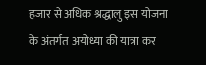हजार से अधिक श्रद्धालु इस योजना के अंतर्गत अयोध्या की यात्रा कर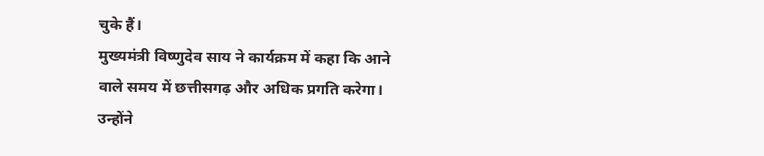चुके हैं।
मुख्यमंत्री विष्णुदेव साय ने कार्यक्रम में कहा कि आने वाले समय में छत्तीसगढ़ और अधिक प्रगति करेगा। उन्होंने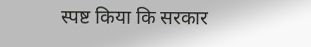स्पष्ट किया कि सरकार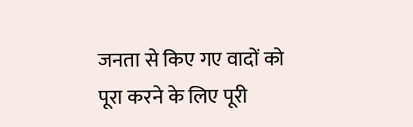जनता से किए गए वादों को पूरा करने के लिए पूरी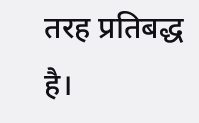तरह प्रतिबद्ध है।